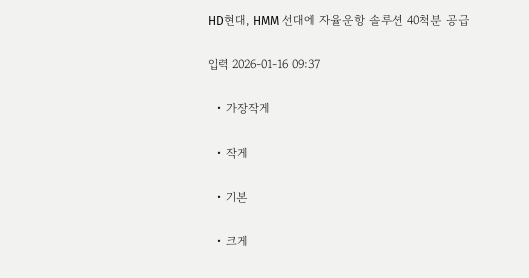HD현대, HMM 선대에 자율운항 솔루션 40척분 공급

입력 2026-01-16 09:37

  • 가장작게

  • 작게

  • 기본

  • 크게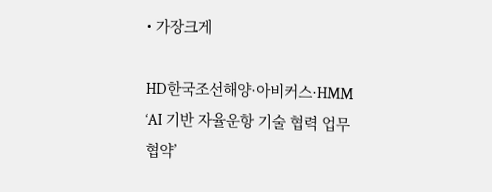• 가장크게

HD한국조선해양·아비커스·HMM ‘AI 기반 자율운항 기술 협력 업무협약’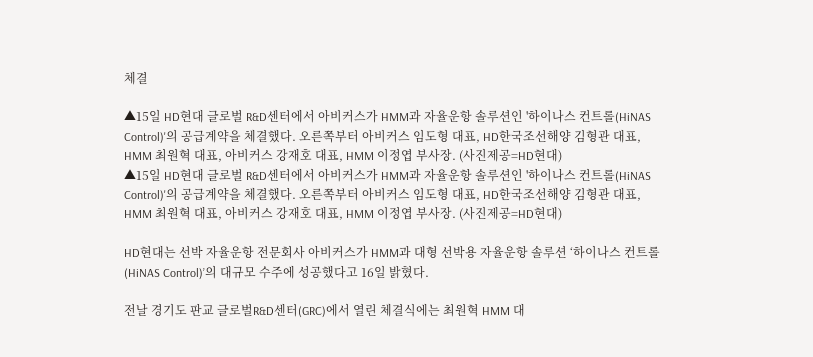체결

▲15일 HD현대 글로벌 R&D센터에서 아비커스가 HMM과 자율운항 솔루션인 '하이나스 컨트롤(HiNAS Control)'의 공급계약을 체결했다. 오른쪽부터 아비커스 임도형 대표, HD한국조선해양 김형관 대표, HMM 최원혁 대표, 아비커스 강재호 대표, HMM 이정엽 부사장. (사진제공=HD현대)
▲15일 HD현대 글로벌 R&D센터에서 아비커스가 HMM과 자율운항 솔루션인 '하이나스 컨트롤(HiNAS Control)'의 공급계약을 체결했다. 오른쪽부터 아비커스 임도형 대표, HD한국조선해양 김형관 대표, HMM 최원혁 대표, 아비커스 강재호 대표, HMM 이정엽 부사장. (사진제공=HD현대)

HD현대는 선박 자율운항 전문회사 아비커스가 HMM과 대형 선박용 자율운항 솔루션 ‘하이나스 컨트롤(HiNAS Control)’의 대규모 수주에 성공했다고 16일 밝혔다.

전날 경기도 판교 글로벌R&D센터(GRC)에서 열린 체결식에는 최원혁 HMM 대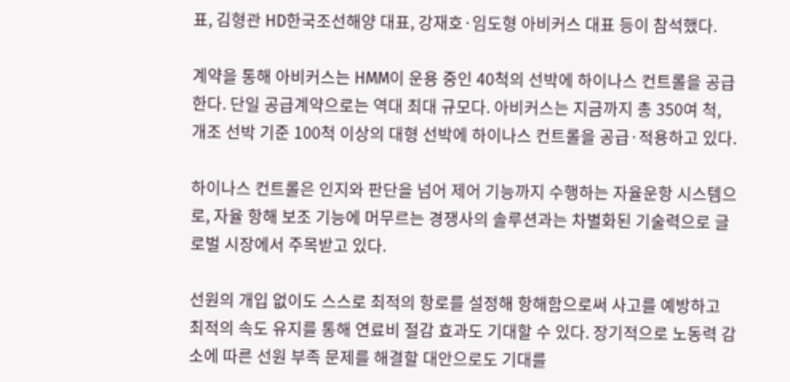표, 김형관 HD한국조선해양 대표, 강재호·임도형 아비커스 대표 등이 참석했다.

계약을 통해 아비커스는 HMM이 운용 중인 40척의 선박에 하이나스 컨트롤을 공급한다. 단일 공급계약으로는 역대 최대 규모다. 아비커스는 지금까지 총 350여 척, 개조 선박 기준 100척 이상의 대형 선박에 하이나스 컨트롤을 공급·적용하고 있다.

하이나스 컨트롤은 인지와 판단을 넘어 제어 기능까지 수행하는 자율운항 시스템으로, 자율 항해 보조 기능에 머무르는 경쟁사의 솔루션과는 차별화된 기술력으로 글로벌 시장에서 주목받고 있다.

선원의 개입 없이도 스스로 최적의 항로를 설정해 항해함으로써 사고를 예방하고 최적의 속도 유지를 통해 연료비 절감 효과도 기대할 수 있다. 장기적으로 노동력 감소에 따른 선원 부족 문제를 해결할 대안으로도 기대를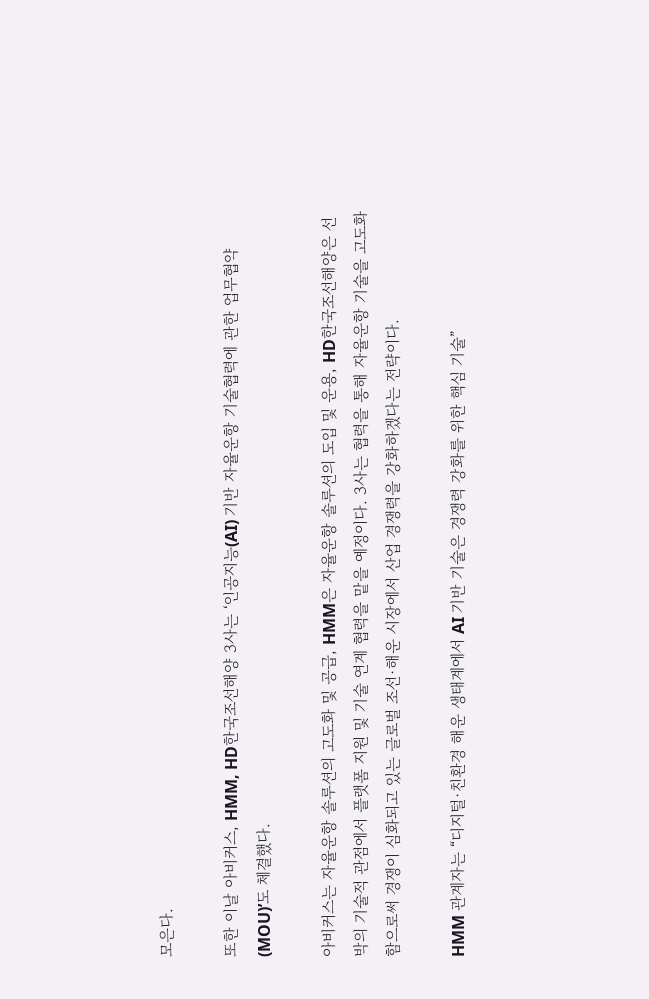모은다.

또한 이날 아비커스, HMM, HD한국조선해양 3사는 ‘인공지능(AI) 기반 자율운항 기술협력에 관한 업무협약(MOU)’도 체결했다.

아비커스는 자율운항 솔루션의 고도화 및 공급, HMM은 자율운항 솔루션의 도입 및 운용, HD한국조선해양은 선박의 기술적 관점에서 플랫폼 지원 및 기술 연계 협력을 맡을 예정이다. 3사는 협력을 통해 자율운항 기술을 고도화함으로써 경쟁이 심화되고 있는 글로벌 조선·해운 시장에서 산업 경쟁력을 강화하겠다는 전략이다.

HMM 관계자는 “디지털·친환경 해운 생태계에서 AI 기반 기술은 경쟁력 강화를 위한 핵심 기술”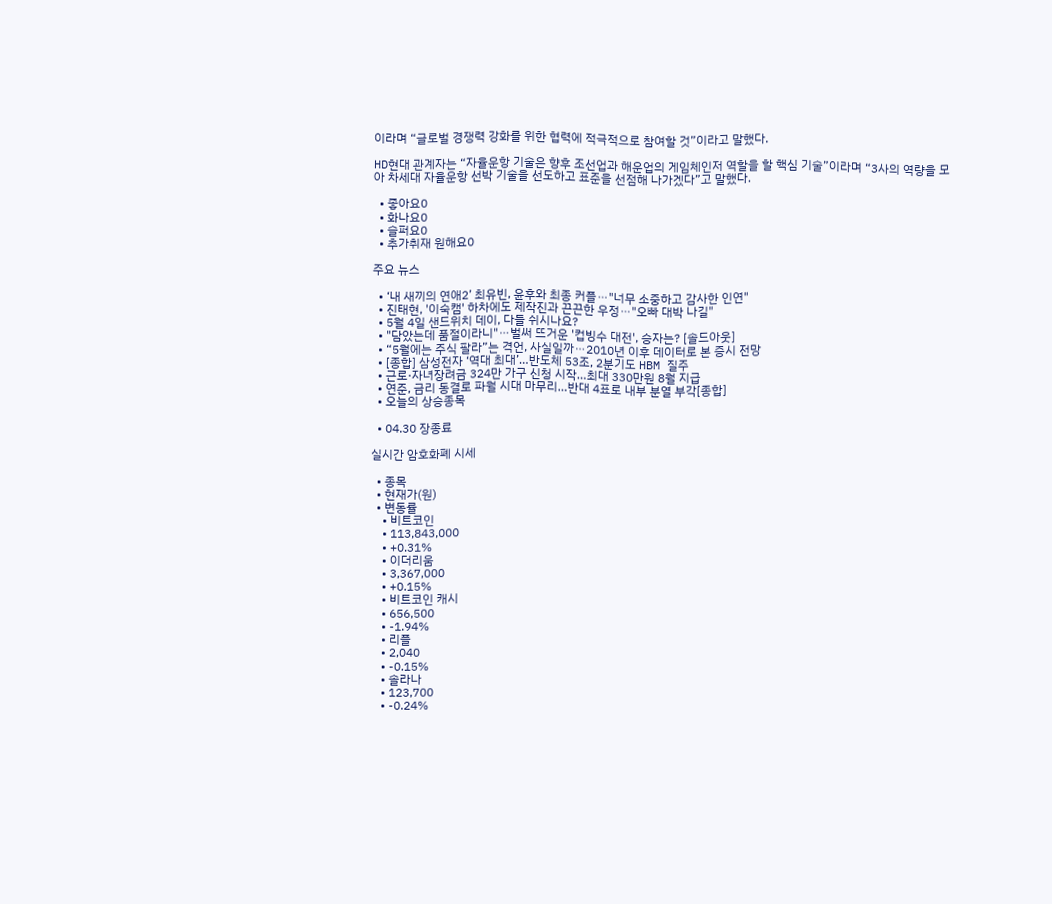이라며 “글로벌 경쟁력 강화를 위한 협력에 적극적으로 참여할 것”이라고 말했다.

HD현대 관계자는 “자율운항 기술은 향후 조선업과 해운업의 게임체인저 역할을 할 핵심 기술”이라며 “3사의 역량을 모아 차세대 자율운항 선박 기술을 선도하고 표준을 선점해 나가겠다”고 말했다.

  • 좋아요0
  • 화나요0
  • 슬퍼요0
  • 추가취재 원해요0

주요 뉴스

  • ‘내 새끼의 연애2’ 최유빈, 윤후와 최종 커플⋯"너무 소중하고 감사한 인연"
  • 진태현, '이숙캠' 하차에도 제작진과 끈끈한 우정⋯"오빠 대박 나길"
  • 5월 4일 샌드위치 데이, 다들 쉬시나요?
  • "담았는데 품절이라니"⋯벌써 뜨거운 '컵빙수 대전', 승자는? [솔드아웃]
  • “5월에는 주식 팔라”는 격언, 사실일까⋯2010년 이후 데이터로 본 증시 전망
  • [종합] 삼성전자 ‘역대 최대’…반도체 53조, 2분기도 HBM 질주
  • 근로·자녀장려금 324만 가구 신청 시작…최대 330만원 8월 지급
  • 연준, 금리 동결로 파월 시대 마무리…반대 4표로 내부 분열 부각[종합]
  • 오늘의 상승종목

  • 04.30 장종료

실시간 암호화폐 시세

  • 종목
  • 현재가(원)
  • 변동률
    • 비트코인
    • 113,843,000
    • +0.31%
    • 이더리움
    • 3,367,000
    • +0.15%
    • 비트코인 캐시
    • 656,500
    • -1.94%
    • 리플
    • 2,040
    • -0.15%
    • 솔라나
    • 123,700
    • -0.24%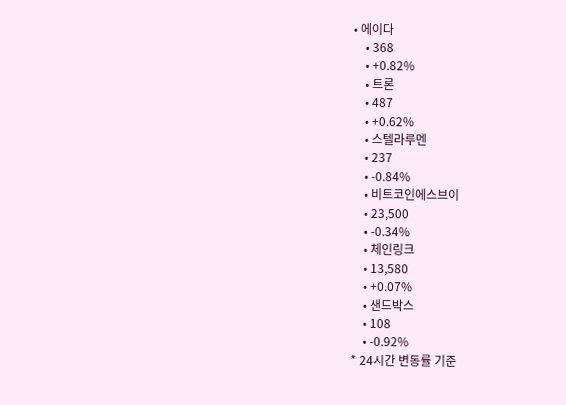• 에이다
    • 368
    • +0.82%
    • 트론
    • 487
    • +0.62%
    • 스텔라루멘
    • 237
    • -0.84%
    • 비트코인에스브이
    • 23,500
    • -0.34%
    • 체인링크
    • 13,580
    • +0.07%
    • 샌드박스
    • 108
    • -0.92%
* 24시간 변동률 기준